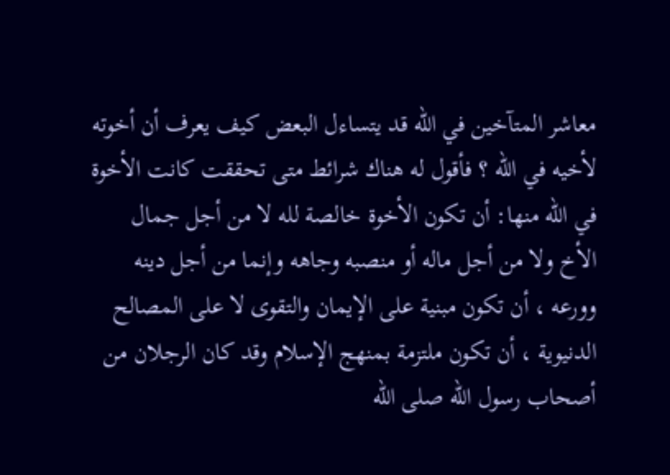معاشر المتآخين في الله قد يتساءل البعض كيف يعرف أن أخوته لأخيه في الله ؟ فأقول له هناك شرائط متى تحققت كانت الأخوة في الله منها: أن تكون الأخوة خالصة لله لا من أجل جمال الأخ ولا من أجل ماله أو منصبه وجاهه وإنما من أجل دينه وورعه ، أن تكون مبنية على الإيمان والتقوى لا على المصالح الدنيوية ، أن تكون ملتزمة بمنهج الإسلام وقد كان الرجلان من أصحاب رسول الله صلى الله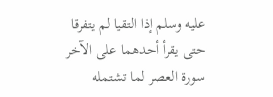عليه وسلم إذا التقيا لم يتفرقا حتى يقرأ أحدهما على الآخر سورة العصر لما تشتمله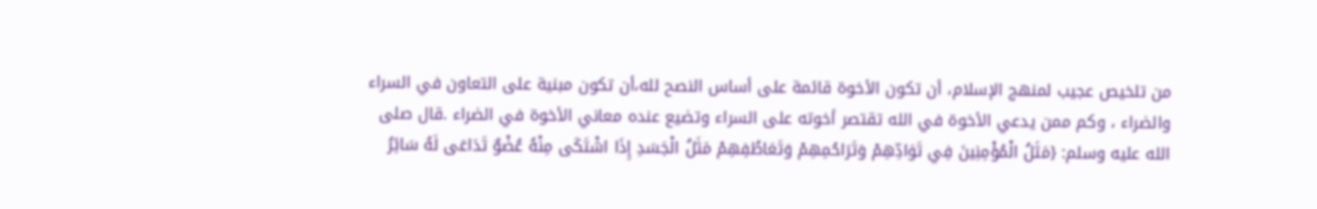من تلخيص عجيب لمنهج الإسلام، أن تكون الأخوة قائمة على أساس النصح لله،أن تكون مبنية على التعاون في السراء والضراء ، وكم ممن يدعي الأخوة في الله تقتصر أخوته على السراء وتضيع عنده معاني الأخوة في الضراء .قال صلى الله عليه وسلم: {مَثَلُ الْمُؤْمِنِينَ فِي تَوَادِّهِمْ وَتَرَاحُمِهِمْ وَتَعَاطُفِهِمْ مَثَلُ الْجَسَدِ إِذَا اشْتَكَى مِنْهُ عُضْوٌ تَدَاعَى لَهُ سَائِرُ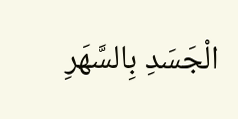الْجَسَدِ بِالسَّهَرِ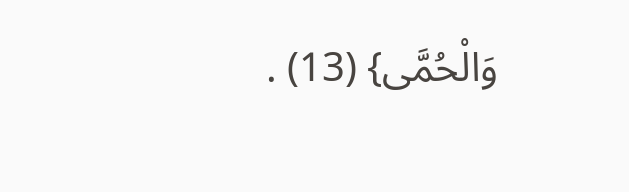وَالْحُمَّى} (13) .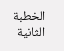الخطبة الثانية